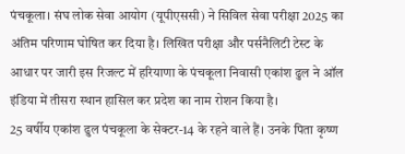पंचकूला। संघ लोक सेवा आयोग (यूपीएससी) ने सिविल सेवा परीक्षा 2025 का अंतिम परिणाम घोषित कर दिया है। लिखित परीक्षा और पर्सनैलिटी टेस्ट के आधार पर जारी इस रिजल्ट में हरियाणा के पंचकूला निवासी एकांश ढुल ने ऑल इंडिया में तीसरा स्थान हासिल कर प्रदेश का नाम रोशन किया है।
25 वर्षीय एकांश ढुल पंचकूला के सेक्टर-14 के रहने वाले हैं। उनके पिता कृष्ण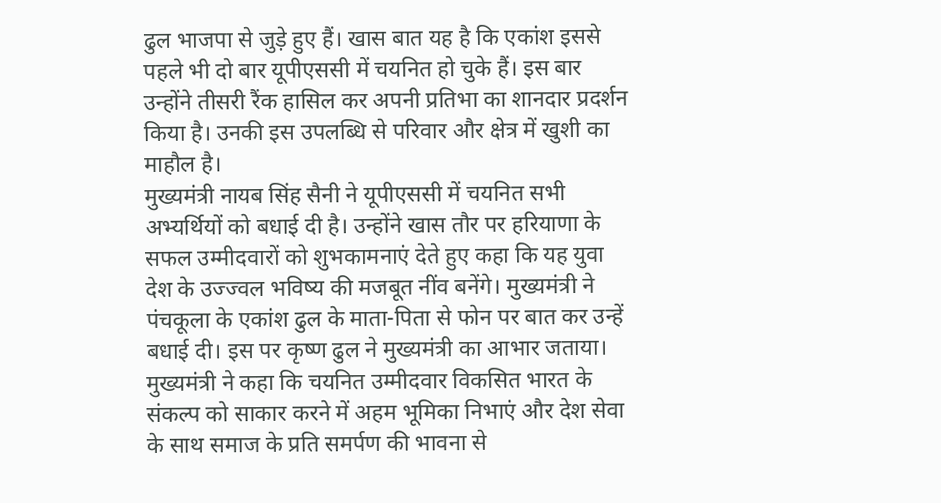ढुल भाजपा से जुड़े हुए हैं। खास बात यह है कि एकांश इससे पहले भी दो बार यूपीएससी में चयनित हो चुके हैं। इस बार उन्होंने तीसरी रैंक हासिल कर अपनी प्रतिभा का शानदार प्रदर्शन किया है। उनकी इस उपलब्धि से परिवार और क्षेत्र में खुशी का माहौल है।
मुख्यमंत्री नायब सिंह सैनी ने यूपीएससी में चयनित सभी अभ्यर्थियों को बधाई दी है। उन्होंने खास तौर पर हरियाणा के सफल उम्मीदवारों को शुभकामनाएं देते हुए कहा कि यह युवा देश के उज्ज्वल भविष्य की मजबूत नींव बनेंगे। मुख्यमंत्री ने पंचकूला के एकांश ढुल के माता-पिता से फोन पर बात कर उन्हें बधाई दी। इस पर कृष्ण ढुल ने मुख्यमंत्री का आभार जताया।
मुख्यमंत्री ने कहा कि चयनित उम्मीदवार विकसित भारत के संकल्प को साकार करने में अहम भूमिका निभाएं और देश सेवा के साथ समाज के प्रति समर्पण की भावना से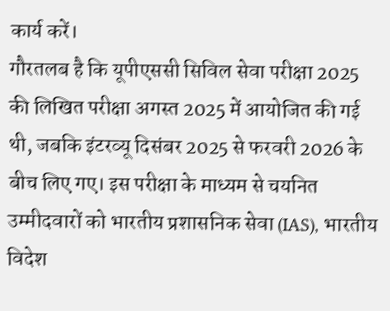कार्य करें।
गौरतलब है कि यूपीएससी सिविल सेवा परीक्षा 2025 की लिखित परीक्षा अगस्त 2025 में आयोजित की गई थी, जबकि इंटरव्यू दिसंबर 2025 से फरवरी 2026 के बीच लिए गए। इस परीक्षा के माध्यम से चयनित उम्मीदवारों को भारतीय प्रशासनिक सेवा (IAS), भारतीय विदेश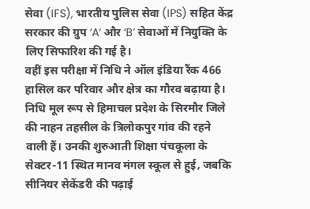सेवा (IFS), भारतीय पुलिस सेवा (IPS) सहित केंद्र सरकार की ग्रुप ‘A’ और ‘B’ सेवाओं में नियुक्ति के लिए सिफारिश की गई है।
वहीं इस परीक्षा में निधि ने ऑल इंडिया रैंक 466 हासिल कर परिवार और क्षेत्र का गौरव बढ़ाया है। निधि मूल रूप से हिमाचल प्रदेश के सिरमौर जिले की नाहन तहसील के त्रिलोकपुर गांव की रहने वाली हैं। उनकी शुरुआती शिक्षा पंचकूला के सेक्टर-11 स्थित मानव मंगल स्कूल से हुई, जबकि सीनियर सेकेंडरी की पढ़ाई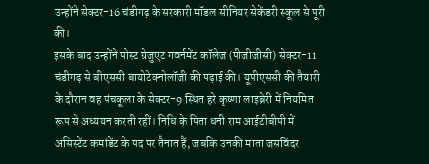उन्होंने सेक्टर-16 चंडीगढ़ के सरकारी मॉडल सीनियर सेकेंडरी स्कूल से पूरी की।
इसके बाद उन्होंने पोस्ट ग्रेजुएट गवर्नमेंट कॉलेज (पीजीजीसी) सेक्टर-11 चंडीगढ़ से बीएससी बायोटेक्नोलॉजी की पढ़ाई की। यूपीएससी की तैयारी के दौरान वह पंचकूला के सेक्टर-9 स्थित हरे कृष्णा लाइब्रेरी में नियमित रूप से अध्ययन करती रहीं। निधि के पिता धनी राम आईटीबीपी में असिस्टेंट कमांडेंट के पद पर तैनात हैं, जबकि उनकी माता जसविंदर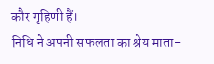कौर गृहिणी हैं।
निधि ने अपनी सफलता का श्रेय माता-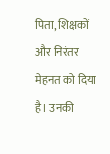पिता, शिक्षकों और निरंतर मेहनत को दिया है। उनकी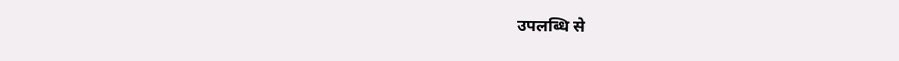उपलब्धि से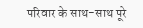परिवार के साथ-साथ पूरे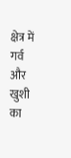क्षेत्र में गर्व और खुशी का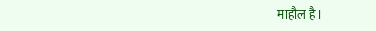माहौल है।